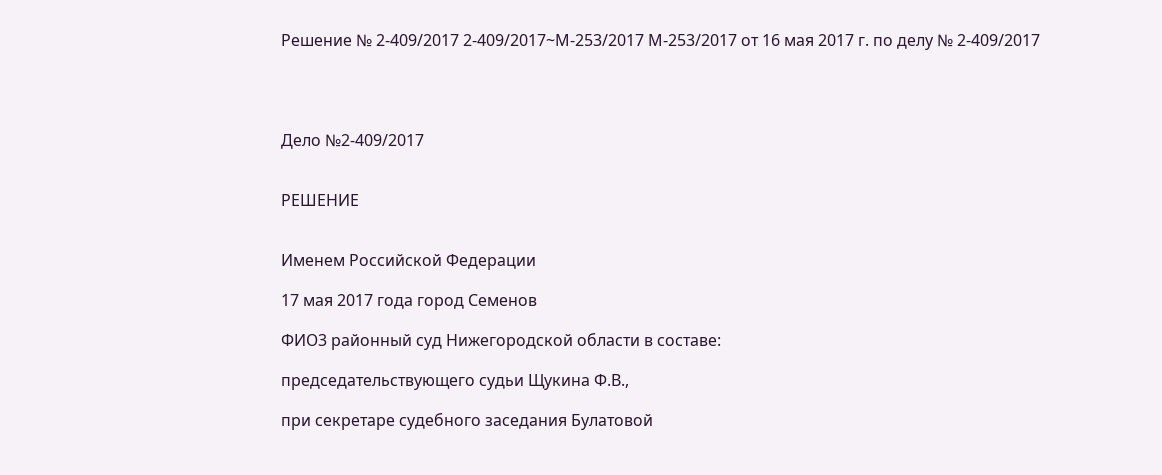Решение № 2-409/2017 2-409/2017~М-253/2017 М-253/2017 от 16 мая 2017 г. по делу № 2-409/2017




Дело №2-409/2017


РЕШЕНИЕ


Именем Российской Федерации

17 мая 2017 года город Семенов

ФИО3 районный суд Нижегородской области в составе:

председательствующего судьи Щукина Ф.В.,

при секретаре судебного заседания Булатовой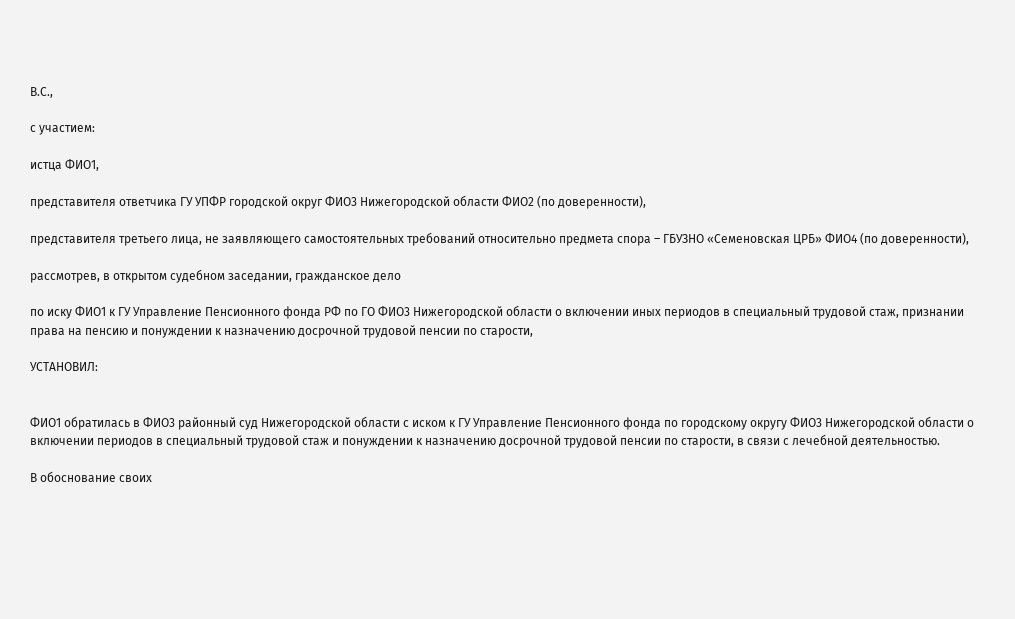В.С.,

с участием:

истца ФИО1,

представителя ответчика ГУ УПФР городской округ ФИО3 Нижегородской области ФИО2 (по доверенности),

представителя третьего лица, не заявляющего самостоятельных требований относительно предмета спора – ГБУЗНО «Семеновская ЦРБ» ФИО4 (по доверенности),

рассмотрев, в открытом судебном заседании, гражданское дело

по иску ФИО1 к ГУ Управление Пенсионного фонда РФ по ГО ФИО3 Нижегородской области о включении иных периодов в специальный трудовой стаж, признании права на пенсию и понуждении к назначению досрочной трудовой пенсии по старости,

УСТАНОВИЛ:


ФИО1 обратилась в ФИО3 районный суд Нижегородской области с иском к ГУ Управление Пенсионного фонда по городскому округу ФИО3 Нижегородской области о включении периодов в специальный трудовой стаж и понуждении к назначению досрочной трудовой пенсии по старости, в связи с лечебной деятельностью.

В обоснование своих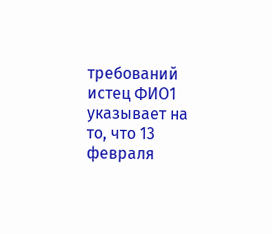требований истец ФИО1 указывает на то, что 13 февраля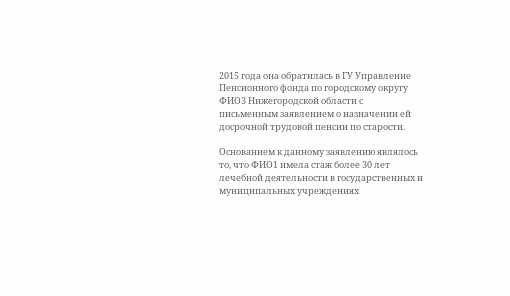2015 года она обратилась в ГУ Управление Пенсионного фонда по городскому округу ФИО3 Нижегородской области с письменным заявлением о назначении ей досрочной трудовой пенсии по старости.

Основанием к данному заявлению являлось то, что ФИО1 имела стаж более 30 лет лечебной деятельности в государственных и муниципальных учреждениях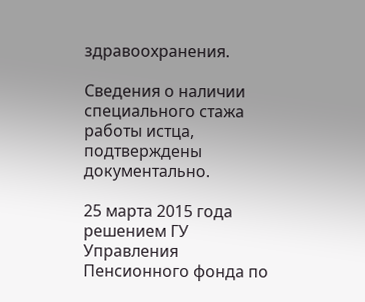здравоохранения.

Сведения о наличии специального стажа работы истца, подтверждены документально.

25 марта 2015 года решением ГУ Управления Пенсионного фонда по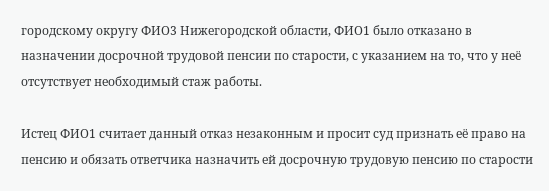городскому округу ФИО3 Нижегородской области, ФИО1 было отказано в назначении досрочной трудовой пенсии по старости, с указанием на то, что у неё отсутствует необходимый стаж работы.

Истец ФИО1 считает данный отказ незаконным и просит суд признать её право на пенсию и обязать ответчика назначить ей досрочную трудовую пенсию по старости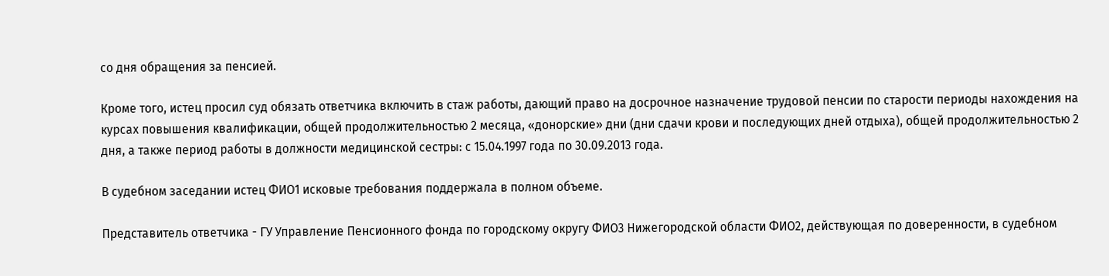со дня обращения за пенсией.

Кроме того, истец просил суд обязать ответчика включить в стаж работы, дающий право на досрочное назначение трудовой пенсии по старости периоды нахождения на курсах повышения квалификации, общей продолжительностью 2 месяца, «донорские» дни (дни сдачи крови и последующих дней отдыха), общей продолжительностью 2 дня, а также период работы в должности медицинской сестры: с 15.04.1997 года по 30.09.2013 года.

В судебном заседании истец ФИО1 исковые требования поддержала в полном объеме.

Представитель ответчика - ГУ Управление Пенсионного фонда по городскому округу ФИО3 Нижегородской области ФИО2, действующая по доверенности, в судебном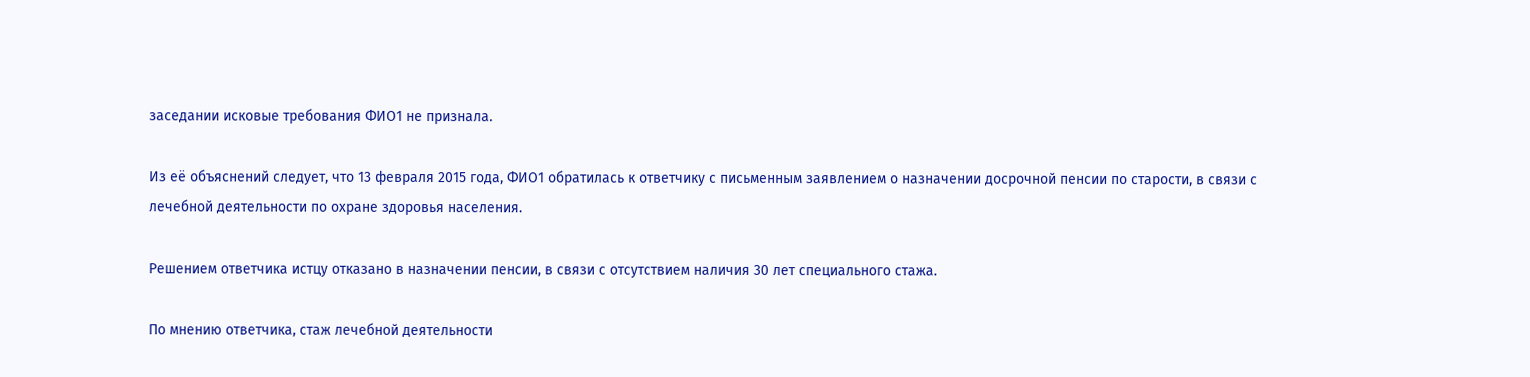заседании исковые требования ФИО1 не признала.

Из её объяснений следует, что 13 февраля 2015 года, ФИО1 обратилась к ответчику с письменным заявлением о назначении досрочной пенсии по старости, в связи с лечебной деятельности по охране здоровья населения.

Решением ответчика истцу отказано в назначении пенсии, в связи с отсутствием наличия 30 лет специального стажа.

По мнению ответчика, стаж лечебной деятельности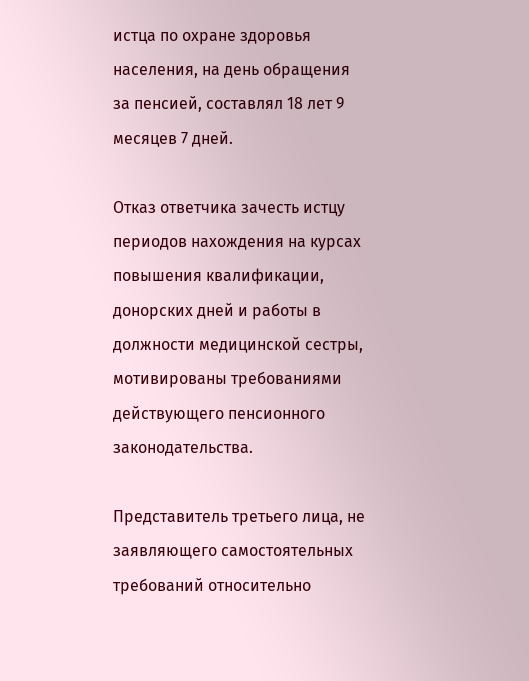истца по охране здоровья населения, на день обращения за пенсией, составлял 18 лет 9 месяцев 7 дней.

Отказ ответчика зачесть истцу периодов нахождения на курсах повышения квалификации, донорских дней и работы в должности медицинской сестры, мотивированы требованиями действующего пенсионного законодательства.

Представитель третьего лица, не заявляющего самостоятельных требований относительно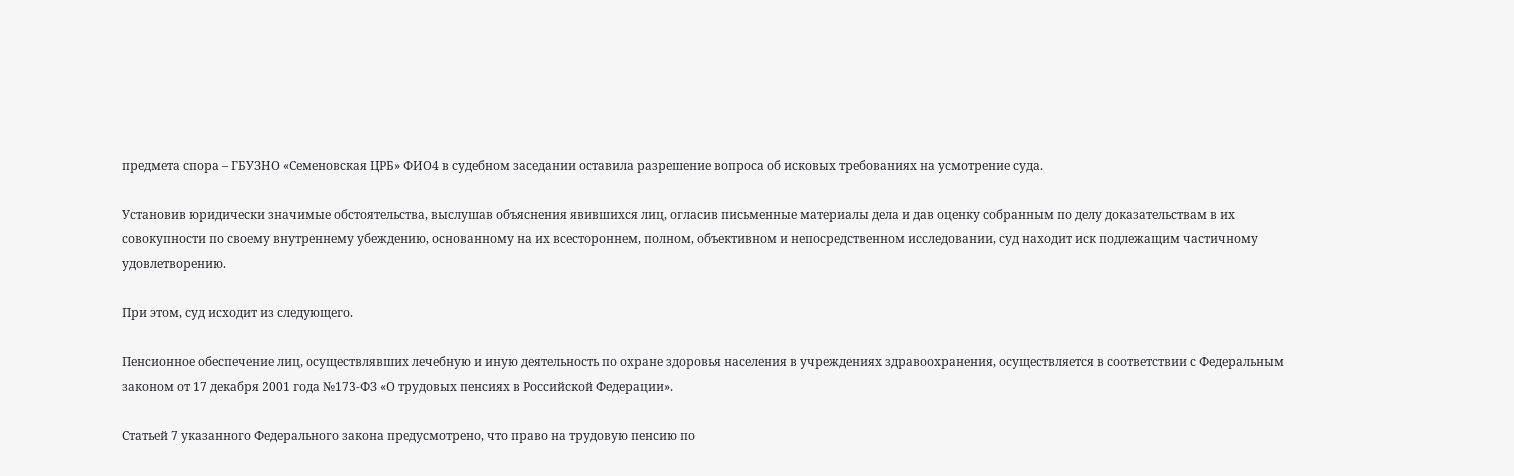предмета спора – ГБУЗНО «Семеновская ЦРБ» ФИО4 в судебном заседании оставила разрешение вопроса об исковых требованиях на усмотрение суда.

Установив юридически значимые обстоятельства, выслушав объяснения явившихся лиц, огласив письменные материалы дела и дав оценку собранным по делу доказательствам в их совокупности по своему внутреннему убеждению, основанному на их всестороннем, полном, объективном и непосредственном исследовании, суд находит иск подлежащим частичному удовлетворению.

При этом, суд исходит из следующего.

Пенсионное обеспечение лиц, осуществлявших лечебную и иную деятельность по охране здоровья населения в учреждениях здравоохранения, осуществляется в соответствии с Федеральным законом от 17 декабря 2001 года №173-ФЗ «О трудовых пенсиях в Российской Федерации».

Статьей 7 указанного Федерального закона предусмотрено, что право на трудовую пенсию по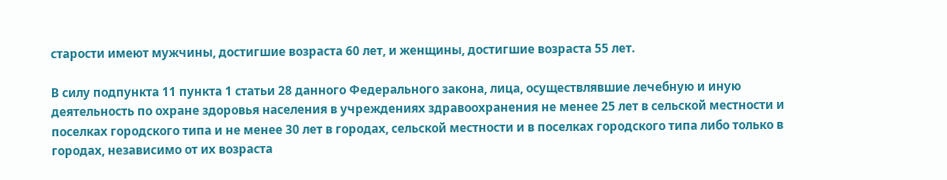старости имеют мужчины, достигшие возраста 60 лет, и женщины, достигшие возраста 55 лет.

В силу подпункта 11 пункта 1 статьи 28 данного Федерального закона, лица, осуществлявшие лечебную и иную деятельность по охране здоровья населения в учреждениях здравоохранения не менее 25 лет в сельской местности и поселках городского типа и не менее 30 лет в городах, сельской местности и в поселках городского типа либо только в городах, независимо от их возраста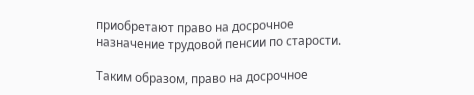приобретают право на досрочное назначение трудовой пенсии по старости.

Таким образом, право на досрочное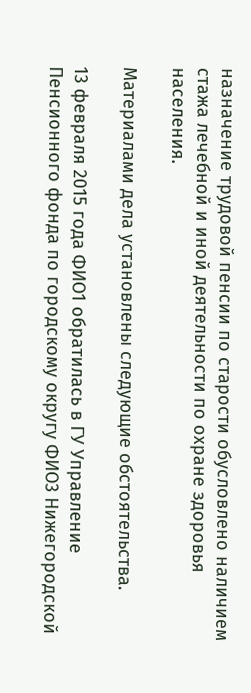назначение трудовой пенсии по старости обусловлено наличием стажа лечебной и иной деятельности по охране здоровья населения.

Материалами дела установлены следующие обстоятельства.

13 февраля 2015 года ФИО1 обратилась в ГУ Управление Пенсионного фонда по городскому округу ФИО3 Нижегородской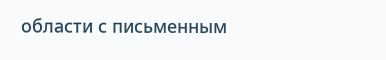области с письменным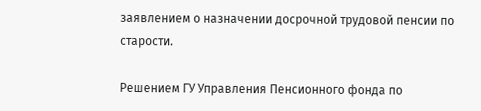заявлением о назначении досрочной трудовой пенсии по старости.

Решением ГУ Управления Пенсионного фонда по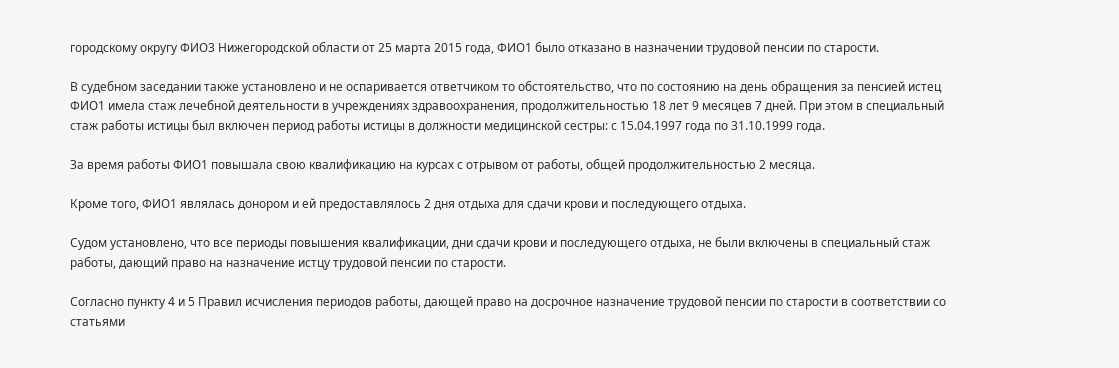городскому округу ФИО3 Нижегородской области от 25 марта 2015 года, ФИО1 было отказано в назначении трудовой пенсии по старости.

В судебном заседании также установлено и не оспаривается ответчиком то обстоятельство, что по состоянию на день обращения за пенсией истец ФИО1 имела стаж лечебной деятельности в учреждениях здравоохранения, продолжительностью 18 лет 9 месяцев 7 дней. При этом в специальный стаж работы истицы был включен период работы истицы в должности медицинской сестры: с 15.04.1997 года по 31.10.1999 года.

За время работы ФИО1 повышала свою квалификацию на курсах с отрывом от работы, общей продолжительностью 2 месяца.

Кроме того, ФИО1 являлась донором и ей предоставлялось 2 дня отдыха для сдачи крови и последующего отдыха.

Судом установлено, что все периоды повышения квалификации, дни сдачи крови и последующего отдыха, не были включены в специальный стаж работы, дающий право на назначение истцу трудовой пенсии по старости.

Согласно пункту 4 и 5 Правил исчисления периодов работы, дающей право на досрочное назначение трудовой пенсии по старости в соответствии со статьями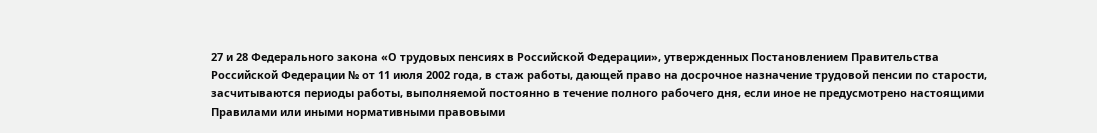27 и 28 Федерального закона «О трудовых пенсиях в Российской Федерации», утвержденных Постановлением Правительства Российской Федерации № от 11 июля 2002 года, в стаж работы, дающей право на досрочное назначение трудовой пенсии по старости, засчитываются периоды работы, выполняемой постоянно в течение полного рабочего дня, если иное не предусмотрено настоящими Правилами или иными нормативными правовыми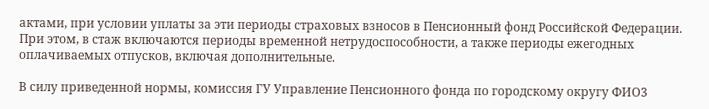актами, при условии уплаты за эти периоды страховых взносов в Пенсионный фонд Российской Федерации. При этом, в стаж включаются периоды временной нетрудоспособности, а также периоды ежегодных оплачиваемых отпусков, включая дополнительные.

В силу приведенной нормы, комиссия ГУ Управление Пенсионного фонда по городскому округу ФИО3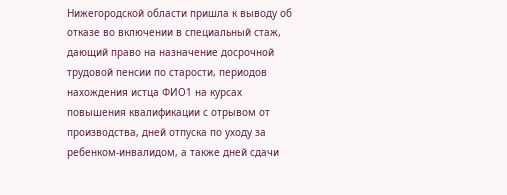Нижегородской области пришла к выводу об отказе во включении в специальный стаж, дающий право на назначение досрочной трудовой пенсии по старости, периодов нахождения истца ФИО1 на курсах повышения квалификации с отрывом от производства, дней отпуска по уходу за ребенком-инвалидом, а также дней сдачи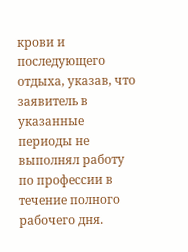крови и последующего отдыха, указав, что заявитель в указанные периоды не выполнял работу по профессии в течение полного рабочего дня.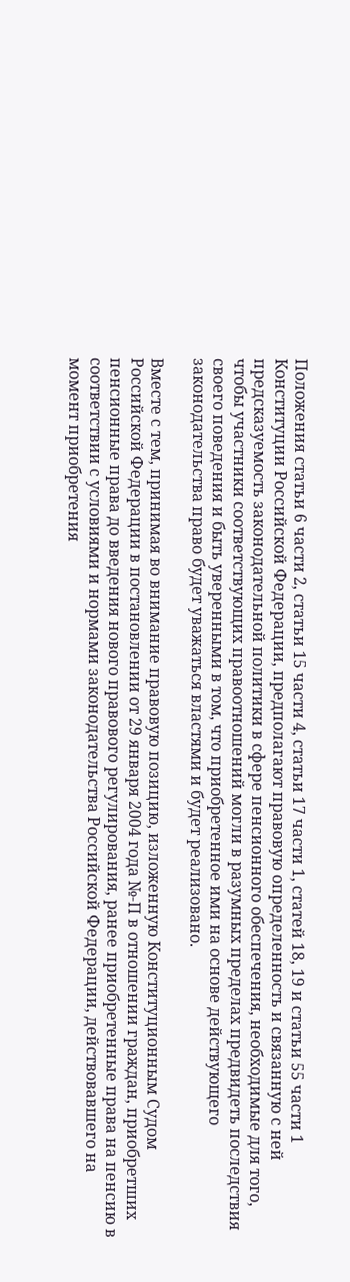Положения статьи 6 части 2, статьи 15 части 4, статьи 17 части 1, статей 18, 19 и статьи 55 части 1 Конституции Российской Федерации, предполагают правовую определенность и связанную с ней предсказуемость законодательной политики в сфере пенсионного обеспечения, необходимые для того, чтобы участники соответствующих правоотношений могли в разумных пределах предвидеть последствия своего поведения и быть уверенными в том, что приобретенное ими на основе действующего законодательства право будет уважаться властями и будет реализовано.

Вместе с тем, принимая во внимание правовую позицию, изложенную Конституционным Судом Российской Федерации в постановлении от 29 января 2004 года №-П в отношении граждан, приобретших пенсионные права до введения нового правового регулирования, ранее приобретенные права на пенсию в соответствии с условиями и нормами законодательства Российской Федерации, действовавшего на момент приобретения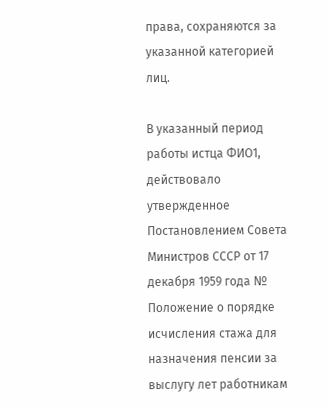права, сохраняются за указанной категорией лиц.

В указанный период работы истца ФИО1, действовало утвержденное Постановлением Совета Министров СССР от 17 декабря 1959 года № Положение о порядке исчисления стажа для назначения пенсии за выслугу лет работникам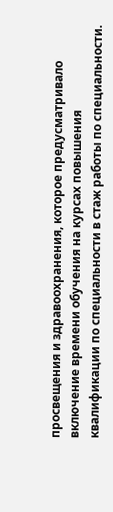просвещения и здравоохранения, которое предусматривало включение времени обучения на курсах повышения квалификации по специальности в стаж работы по специальности.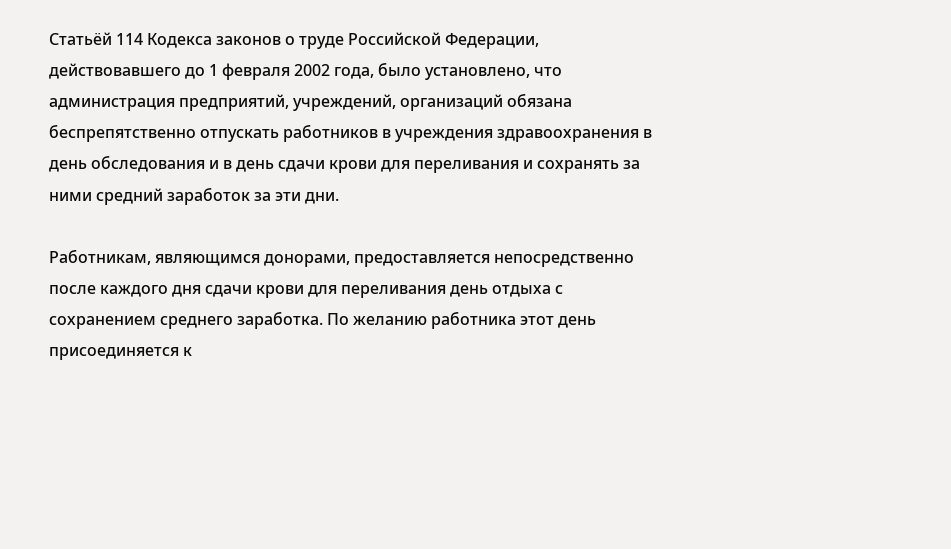Статьёй 114 Кодекса законов о труде Российской Федерации, действовавшего до 1 февраля 2002 года, было установлено, что администрация предприятий, учреждений, организаций обязана беспрепятственно отпускать работников в учреждения здравоохранения в день обследования и в день сдачи крови для переливания и сохранять за ними средний заработок за эти дни.

Работникам, являющимся донорами, предоставляется непосредственно после каждого дня сдачи крови для переливания день отдыха с сохранением среднего заработка. По желанию работника этот день присоединяется к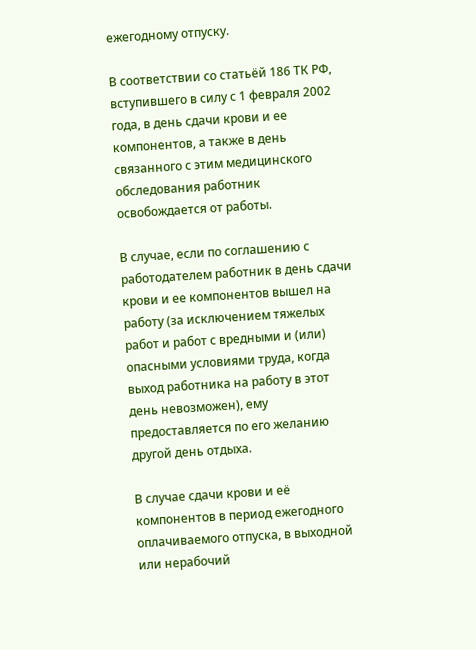ежегодному отпуску.

В соответствии со статьёй 186 ТК РФ, вступившего в силу с 1 февраля 2002 года, в день сдачи крови и ее компонентов, а также в день связанного с этим медицинского обследования работник освобождается от работы.

В случае, если по соглашению с работодателем работник в день сдачи крови и ее компонентов вышел на работу (за исключением тяжелых работ и работ с вредными и (или) опасными условиями труда, когда выход работника на работу в этот день невозможен), ему предоставляется по его желанию другой день отдыха.

В случае сдачи крови и её компонентов в период ежегодного оплачиваемого отпуска, в выходной или нерабочий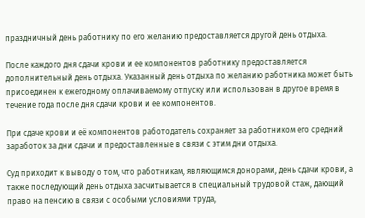праздничный день работнику по его желанию предоставляется другой день отдыха.

После каждого дня сдачи крови и ее компонентов работнику предоставляется дополнительный день отдыха. Указанный день отдыха по желанию работника может быть присоединен к ежегодному оплачиваемому отпуску или использован в другое время в течение года после дня сдачи крови и ее компонентов.

При сдаче крови и её компонентов работодатель сохраняет за работником его средний заработок за дни сдачи и предоставленные в связи с этим дни отдыха.

Суд приходит к выводу о том, что работникам, являющимся донорами, день сдачи крови, а также последующий день отдыха засчитывается в специальный трудовой стаж, дающий право на пенсию в связи с особыми условиями труда,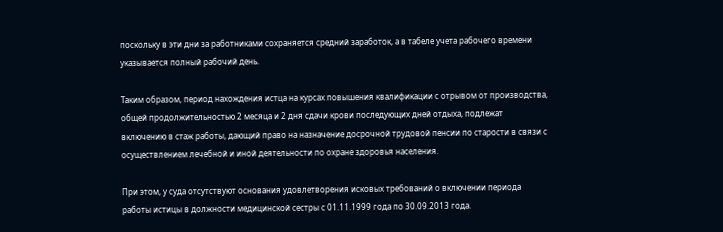поскольку в эти дни за работниками сохраняется средний заработок, а в табеле учета рабочего времени указывается полный рабочий день.

Таким образом, период нахождения истца на курсах повышения квалификации с отрывом от производства, общей продолжительностью 2 месяца и 2 дня сдачи крови последующих дней отдыха, подлежат включению в стаж работы, дающий право на назначение досрочной трудовой пенсии по старости в связи с осуществлением лечебной и иной деятельности по охране здоровья населения.

При этом, у суда отсутствуют основания удовлетворения исковых требований о включении периода работы истицы в должности медицинской сестры с 01.11.1999 года по 30.09.2013 года.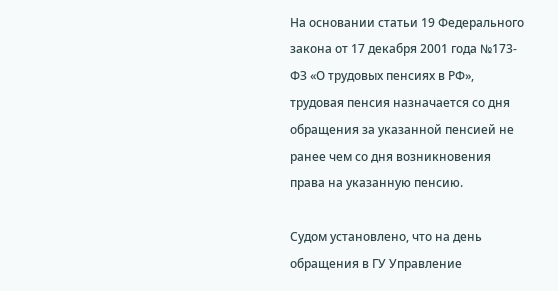На основании статьи 19 Федерального закона от 17 декабря 2001 года №173-ФЗ «О трудовых пенсиях в РФ», трудовая пенсия назначается со дня обращения за указанной пенсией не ранее чем со дня возникновения права на указанную пенсию.

Судом установлено, что на день обращения в ГУ Управление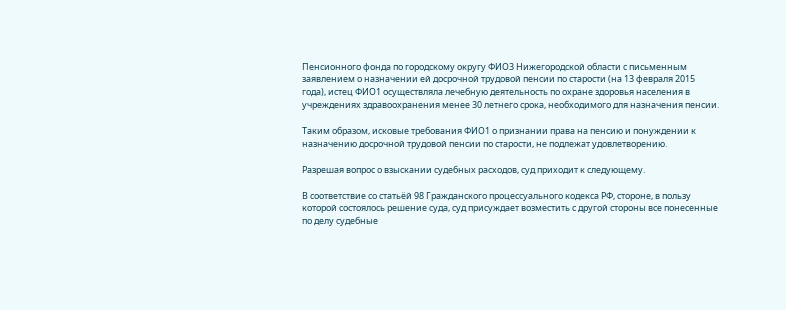Пенсионного фонда по городскому округу ФИО3 Нижегородской области с письменным заявлением о назначении ей досрочной трудовой пенсии по старости (на 13 февраля 2015 года), истец ФИО1 осуществляла лечебную деятельность по охране здоровья населения в учреждениях здравоохранения менее 30 летнего срока, необходимого для назначения пенсии.

Таким образом, исковые требования ФИО1 о признании права на пенсию и понуждении к назначению досрочной трудовой пенсии по старости, не подлежат удовлетворению.

Разрешая вопрос о взыскании судебных расходов, суд приходит к следующему.

В соответствие со статьёй 98 Гражданского процессуального кодекса РФ, стороне, в пользу которой состоялось решение суда, суд присуждает возместить с другой стороны все понесенные по делу судебные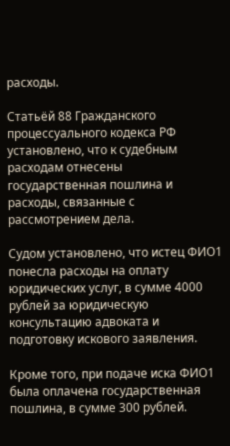расходы.

Статьёй 88 Гражданского процессуального кодекса РФ установлено, что к судебным расходам отнесены государственная пошлина и расходы, связанные с рассмотрением дела.

Судом установлено, что истец ФИО1 понесла расходы на оплату юридических услуг, в сумме 4000 рублей за юридическую консультацию адвоката и подготовку искового заявления.

Кроме того, при подаче иска ФИО1 была оплачена государственная пошлина, в сумме 300 рублей.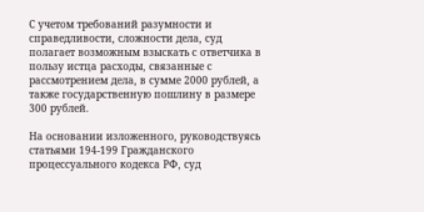С учетом требований разумности и справедливости, сложности дела, суд полагает возможным взыскать с ответчика в пользу истца расходы, связанные с рассмотрением дела, в сумме 2000 рублей, а также государственную пошлину в размере 300 рублей.

На основании изложенного, руководствуясь статьями 194-199 Гражданского процессуального кодекса РФ, суд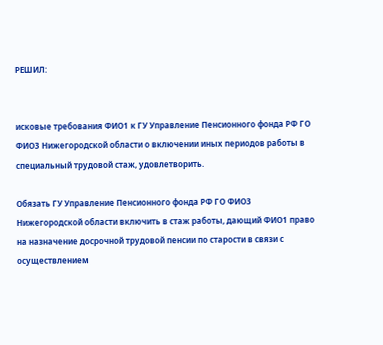РЕШИЛ:


исковые требования ФИО1 к ГУ Управление Пенсионного фонда РФ ГО ФИО3 Нижегородской области о включении иных периодов работы в специальный трудовой стаж, удовлетворить.

Обязать ГУ Управление Пенсионного фонда РФ ГО ФИО3 Нижегородской области включить в стаж работы, дающий ФИО1 право на назначение досрочной трудовой пенсии по старости в связи с осуществлением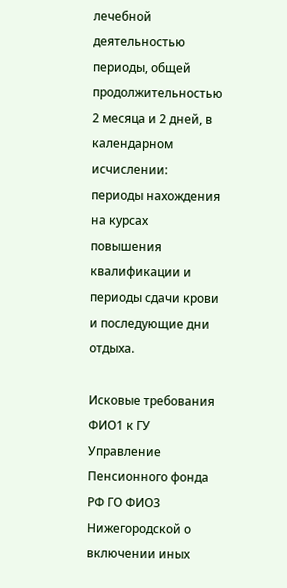лечебной деятельностью периоды, общей продолжительностью 2 месяца и 2 дней, в календарном исчислении: периоды нахождения на курсах повышения квалификации и периоды сдачи крови и последующие дни отдыха.

Исковые требования ФИО1 к ГУ Управление Пенсионного фонда РФ ГО ФИО3 Нижегородской о включении иных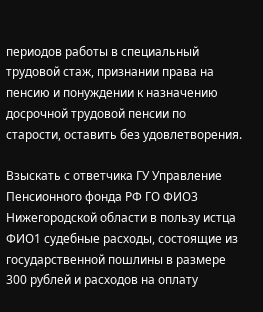периодов работы в специальный трудовой стаж, признании права на пенсию и понуждении к назначению досрочной трудовой пенсии по старости, оставить без удовлетворения.

Взыскать с ответчика ГУ Управление Пенсионного фонда РФ ГО ФИО3 Нижегородской области в пользу истца ФИО1 судебные расходы, состоящие из государственной пошлины в размере 300 рублей и расходов на оплату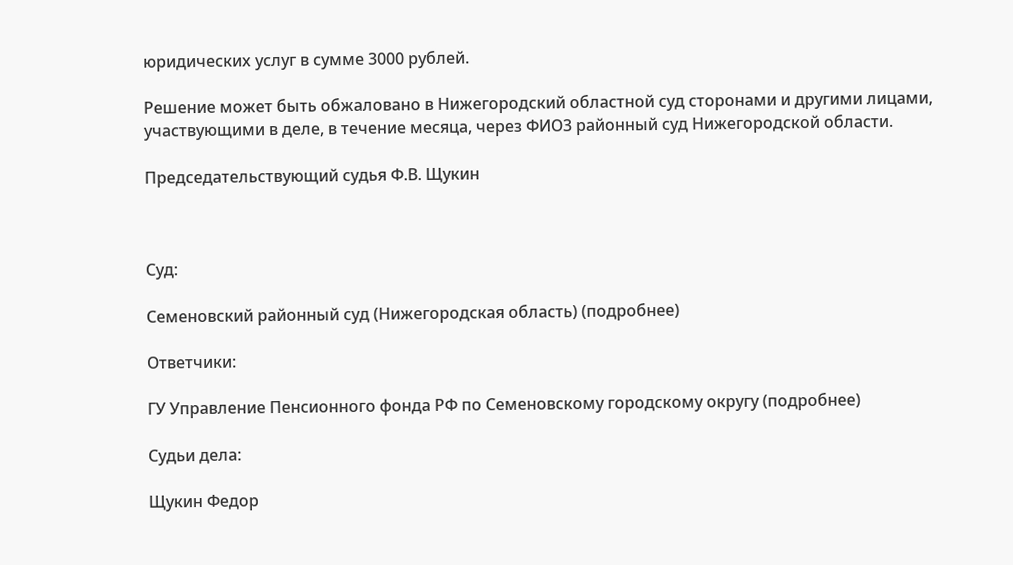юридических услуг в сумме 3000 рублей.

Решение может быть обжаловано в Нижегородский областной суд сторонами и другими лицами, участвующими в деле, в течение месяца, через ФИО3 районный суд Нижегородской области.

Председательствующий судья Ф.В. Щукин



Суд:

Семеновский районный суд (Нижегородская область) (подробнее)

Ответчики:

ГУ Управление Пенсионного фонда РФ по Семеновскому городскому округу (подробнее)

Судьи дела:

Щукин Федор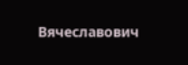Вячеславович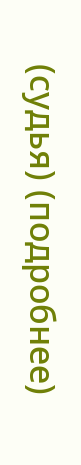(судья) (подробнее)